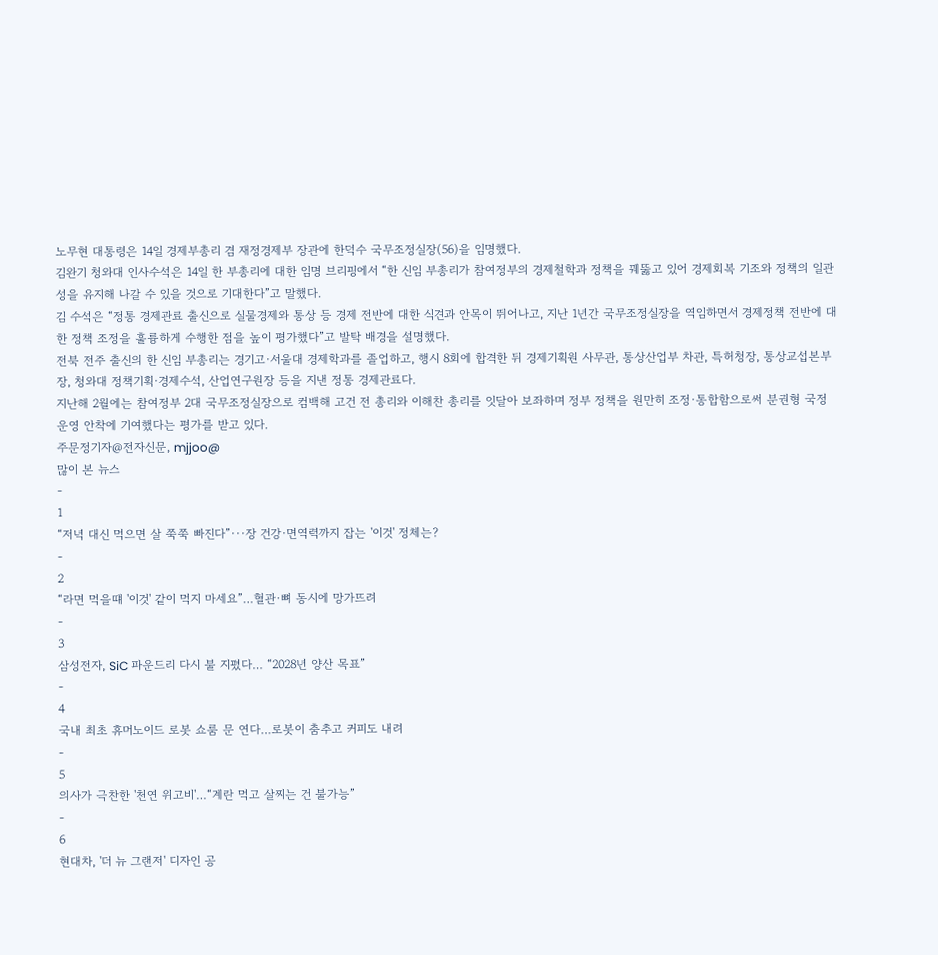노무현 대통령은 14일 경제부총리 겸 재정경제부 장관에 한덕수 국무조정실장(56)을 임명했다.
김완기 청와대 인사수석은 14일 한 부총리에 대한 임명 브리핑에서 “한 신임 부총리가 참여정부의 경제철학과 정책을 꿰뚫고 있어 경제회복 기조와 정책의 일관성을 유지해 나갈 수 있을 것으로 기대한다”고 말했다.
김 수석은 “정통 경제관료 출신으로 실물경제와 통상 등 경제 전반에 대한 식견과 안목이 뛰어나고, 지난 1년간 국무조정실장을 역임하면서 경제정책 전반에 대한 정책 조정을 훌륭하게 수행한 점을 높이 평가했다”고 발탁 배경을 설명했다.
전북 전주 출신의 한 신임 부총리는 경기고·서울대 경제학과를 졸업하고, 행시 8회에 합격한 뒤 경제기획원 사무관, 통상산업부 차관, 특허청장, 통상교섭본부장, 청와대 정책기획·경제수석, 산업연구원장 등을 지낸 정통 경제관료다.
지난해 2월에는 참여정부 2대 국무조정실장으로 컴백해 고건 전 총리와 이해찬 총리를 잇달아 보좌하며 정부 정책을 원만히 조정·통합함으로써 분권형 국정운영 안착에 기여했다는 평가를 받고 있다.
주문정기자@전자신문, mjjoo@
많이 본 뉴스
-
1
“저녁 대신 먹으면 살 쭉쭉 빠진다”···장 건강·면역력까지 잡는 '이것' 정체는?
-
2
“라면 먹을떄 '이것' 같이 먹지 마세요”…혈관·뼈 동시에 망가뜨려
-
3
삼성전자, SiC 파운드리 다시 불 지폈다… “2028년 양산 목표”
-
4
국내 최초 휴머노이드 로봇 쇼룸 문 연다…로봇이 춤추고 커피도 내려
-
5
의사가 극찬한 '천연 위고비'…“계란 먹고 살찌는 건 불가능”
-
6
현대차, '더 뉴 그랜저' 디자인 공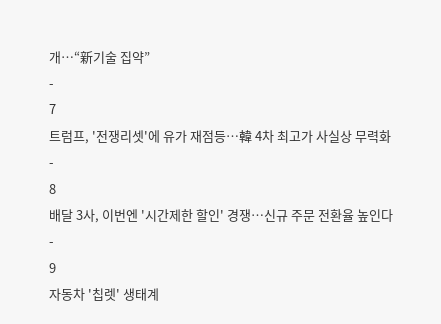개…“新기술 집약”
-
7
트럼프, '전쟁리셋'에 유가 재점등…韓 4차 최고가 사실상 무력화
-
8
배달 3사, 이번엔 '시간제한 할인' 경쟁…신규 주문 전환율 높인다
-
9
자동차 '칩렛' 생태계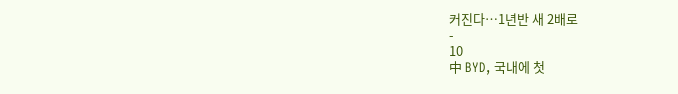커진다…1년반 새 2배로
-
10
中 BYD, 국내에 첫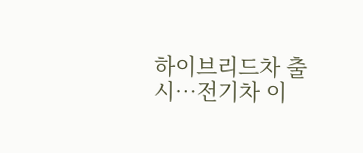하이브리드차 출시…전기차 이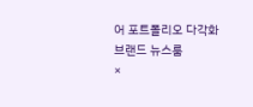어 포트폴리오 다각화
브랜드 뉴스룸
×